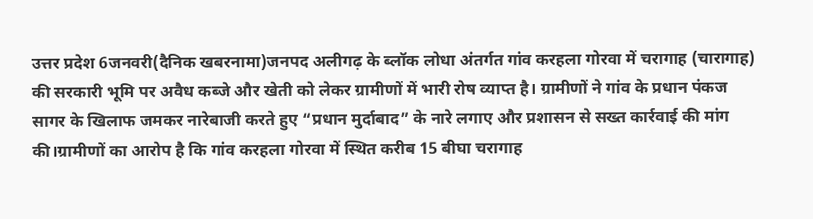उत्तर प्रदेश 6जनवरी(दैनिक खबरनामा)जनपद अलीगढ़ के ब्लॉक लोधा अंतर्गत गांव करहला गोरवा में चरागाह (चारागाह) की सरकारी भूमि पर अवैध कब्जे और खेती को लेकर ग्रामीणों में भारी रोष व्याप्त है। ग्रामीणों ने गांव के प्रधान पंकज सागर के खिलाफ जमकर नारेबाजी करते हुए “प्रधान मुर्दाबाद” के नारे लगाए और प्रशासन से सख्त कार्रवाई की मांग की।ग्रामीणों का आरोप है कि गांव करहला गोरवा में स्थित करीब 15 बीघा चरागाह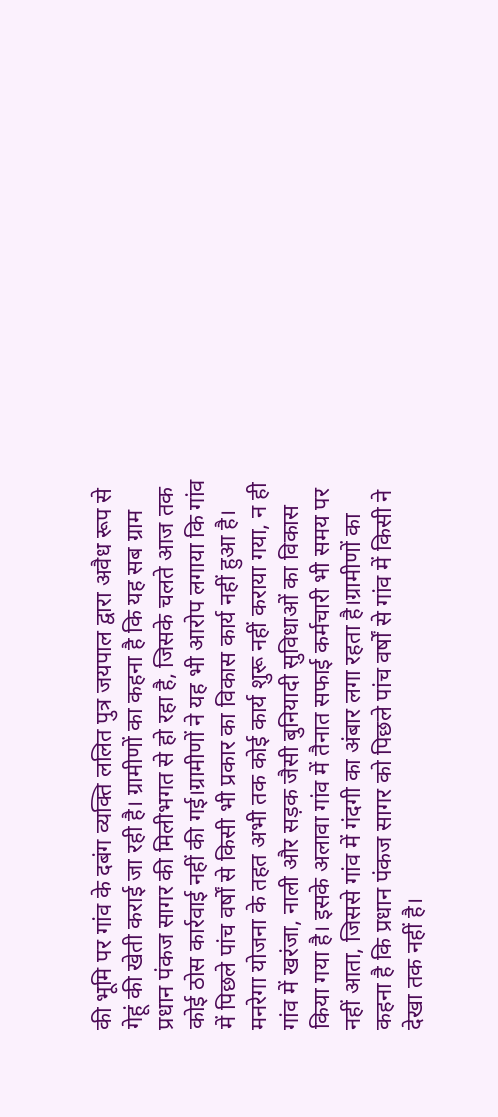की भूमि पर गांव के दबंग व्यक्ति ललित पुत्र जयपाल द्वारा अवैध रूप से गेहूं की खेती कराई जा रही है। ग्रामीणों का कहना है कि यह सब ग्राम प्रधान पंकज सागर की मिलीभगत से हो रहा है, जिसके चलते आज तक कोई ठोस कार्रवाई नहीं की गई।ग्रामीणों ने यह भी आरोप लगाया कि गांव में पिछले पांच वर्षों से किसी भी प्रकार का विकास कार्य नहीं हुआ है। मनरेगा योजना के तहत अभी तक कोई कार्य शुरू नहीं कराया गया, न ही गांव में खरंजा, नाली और सड़क जैसी बुनियादी सुविधाओं का विकास किया गया है। इसके अलावा गांव में तैनात सफाई कर्मचारी भी समय पर नहीं आता, जिससे गांव में गंदगी का अंबार लगा रहता है।ग्रामीणों का कहना है कि प्रधान पंकज सागर को पिछले पांच वर्षों से गांव में किसी ने देखा तक नहीं है।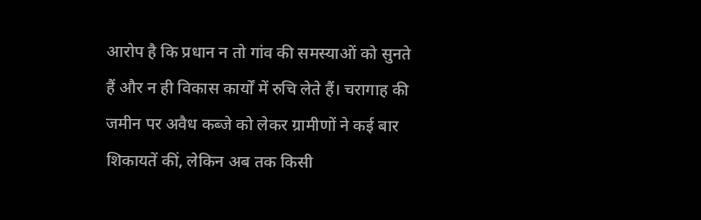आरोप है कि प्रधान न तो गांव की समस्याओं को सुनते हैं और न ही विकास कार्यों में रुचि लेते हैं। चरागाह की जमीन पर अवैध कब्जे को लेकर ग्रामीणों ने कई बार शिकायतें कीं, लेकिन अब तक किसी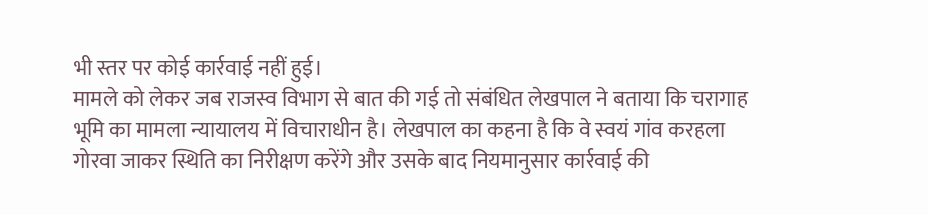भी स्तर पर कोई कार्रवाई नहीं हुई।
मामले को लेकर जब राजस्व विभाग से बात की गई तो संबंधित लेखपाल ने बताया कि चरागाह भूमि का मामला न्यायालय में विचाराधीन है। लेखपाल का कहना है कि वे स्वयं गांव करहला गोरवा जाकर स्थिति का निरीक्षण करेंगे और उसके बाद नियमानुसार कार्रवाई की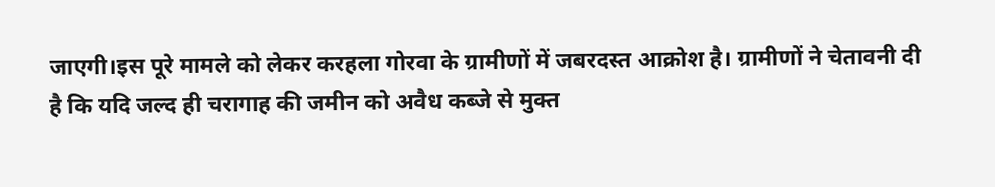जाएगी।इस पूरे मामले को लेकर करहला गोरवा के ग्रामीणों में जबरदस्त आक्रोश है। ग्रामीणों ने चेतावनी दी है कि यदि जल्द ही चरागाह की जमीन को अवैध कब्जे से मुक्त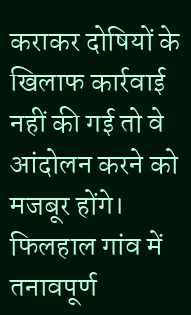कराकर दोषियों के खिलाफ कार्रवाई नहीं की गई तो वे आंदोलन करने को मजबूर होंगे। फिलहाल गांव में तनावपूर्ण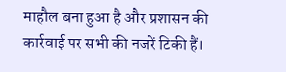माहौल बना हुआ है और प्रशासन की कार्रवाई पर सभी की नजरें टिकी हैं।